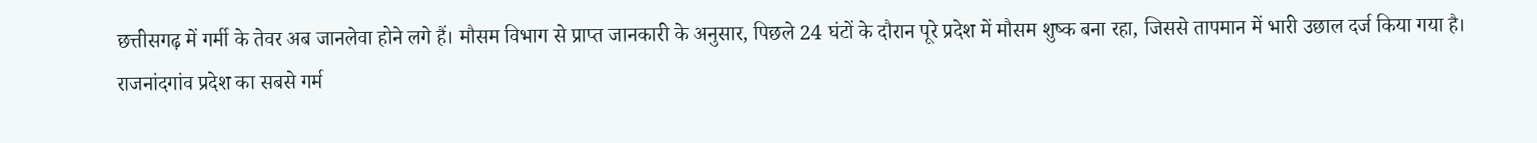छत्तीसगढ़ में गर्मी के तेवर अब जानलेवा होने लगे हैं। मौसम विभाग से प्राप्त जानकारी के अनुसार, पिछले 24 घंटों के दौरान पूरे प्रदेश में मौसम शुष्क बना रहा, जिससे तापमान में भारी उछाल दर्ज किया गया है। राजनांदगांव प्रदेश का सबसे गर्म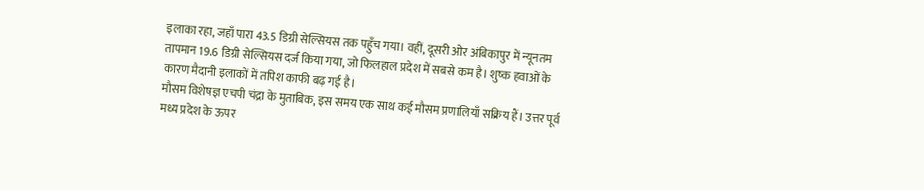इलाका रहा, जहाँ पारा 43.5 डिग्री सेल्सियस तक पहुँच गया। वहीं, दूसरी ओर अंबिकापुर में न्यूनतम तापमान 19.6 डिग्री सेल्सियस दर्ज किया गया, जो फिलहाल प्रदेश में सबसे कम है। शुष्क हवाओं के कारण मैदानी इलाकों में तपिश काफी बढ़ गई है।
मौसम विशेषज्ञ एचपी चंद्रा के मुताबिक, इस समय एक साथ कई मौसम प्रणालियाँ सक्रिय हैं। उत्तर पूर्व मध्य प्रदेश के ऊपर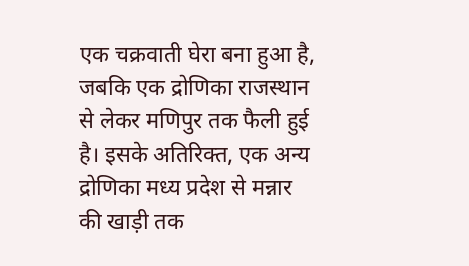एक चक्रवाती घेरा बना हुआ है, जबकि एक द्रोणिका राजस्थान से लेकर मणिपुर तक फैली हुई है। इसके अतिरिक्त, एक अन्य द्रोणिका मध्य प्रदेश से मन्नार की खाड़ी तक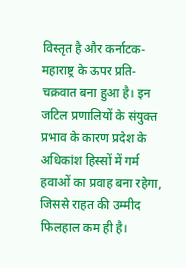विस्तृत है और कर्नाटक-महाराष्ट्र के ऊपर प्रति-चक्रवात बना हुआ है। इन जटिल प्रणालियों के संयुक्त प्रभाव के कारण प्रदेश के अधिकांश हिस्सों में गर्म हवाओं का प्रवाह बना रहेगा, जिससे राहत की उम्मीद फिलहाल कम ही है।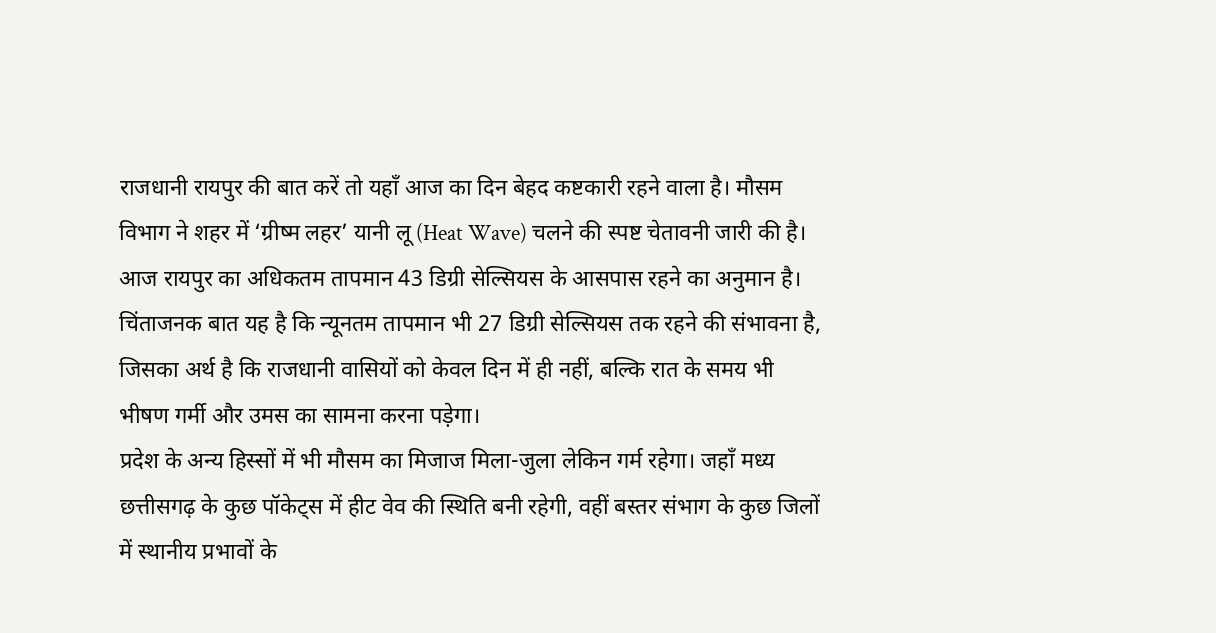राजधानी रायपुर की बात करें तो यहाँ आज का दिन बेहद कष्टकारी रहने वाला है। मौसम विभाग ने शहर में ‘ग्रीष्म लहर’ यानी लू (Heat Wave) चलने की स्पष्ट चेतावनी जारी की है। आज रायपुर का अधिकतम तापमान 43 डिग्री सेल्सियस के आसपास रहने का अनुमान है। चिंताजनक बात यह है कि न्यूनतम तापमान भी 27 डिग्री सेल्सियस तक रहने की संभावना है, जिसका अर्थ है कि राजधानी वासियों को केवल दिन में ही नहीं, बल्कि रात के समय भी भीषण गर्मी और उमस का सामना करना पड़ेगा।
प्रदेश के अन्य हिस्सों में भी मौसम का मिजाज मिला-जुला लेकिन गर्म रहेगा। जहाँ मध्य छत्तीसगढ़ के कुछ पॉकेट्स में हीट वेव की स्थिति बनी रहेगी, वहीं बस्तर संभाग के कुछ जिलों में स्थानीय प्रभावों के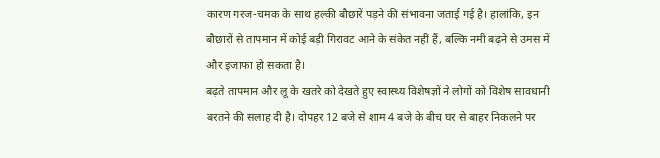कारण गरज-चमक के साथ हल्की बौछारें पड़ने की संभावना जताई गई है। हालांकि, इन बौछारों से तापमान में कोई बड़ी गिरावट आने के संकेत नहीं हैं, बल्कि नमी बढ़ने से उमस में और इजाफा हो सकता है।
बढ़ते तापमान और लू के खतरे को देखते हुए स्वास्थ्य विशेषज्ञों ने लोगों को विशेष सावधानी बरतने की सलाह दी है। दोपहर 12 बजे से शाम 4 बजे के बीच घर से बाहर निकलने पर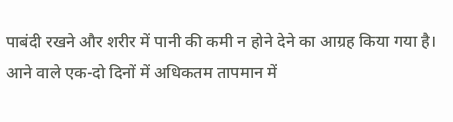पाबंदी रखने और शरीर में पानी की कमी न होने देने का आग्रह किया गया है। आने वाले एक-दो दिनों में अधिकतम तापमान में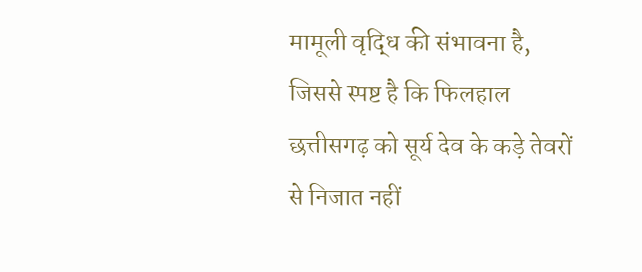मामूली वृद्धि की संभावना है, जिससे स्पष्ट है कि फिलहाल छत्तीसगढ़ को सूर्य देव के कड़े तेवरों से निजात नहीं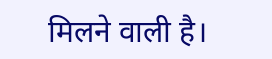मिलने वाली है।